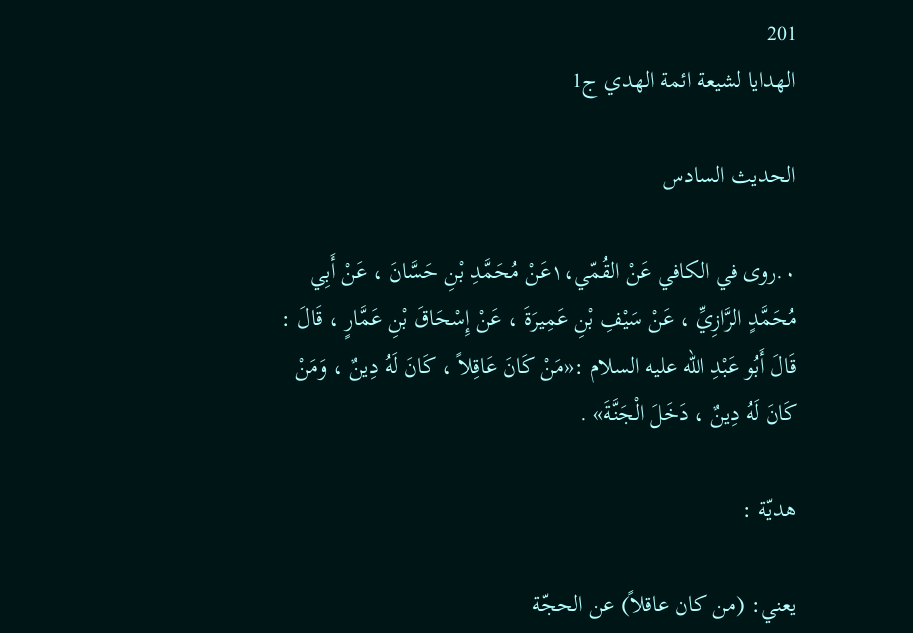201
الهدايا لشيعة ائمة الهدي ج1

الحديث السادس

۰.روى في الكافي عَنْ القُمّي،۱عَنْ مُحَمَّدِ بْنِ حَسَّانَ ، عَنْ أَبِي مُحَمَّدٍ الرَّازِيِّ ، عَنْ سَيْفِ بْنِ عَمِيرَةَ ، عَنْ إِسْحَاقَ بْنِ عَمَّارٍ ، قَالَ : قَالَ أَبُو عَبْدِ اللّه عليه السلام :«مَنْ كَانَ عَاقِلاً ، كَانَ لَهُ دِينٌ ، وَمَنْ كَانَ لَهُ دِينٌ ، دَخَلَ الْجَنَّةَ» .

هديّة :

يعني: (من كان عاقلاً) عن الحجّة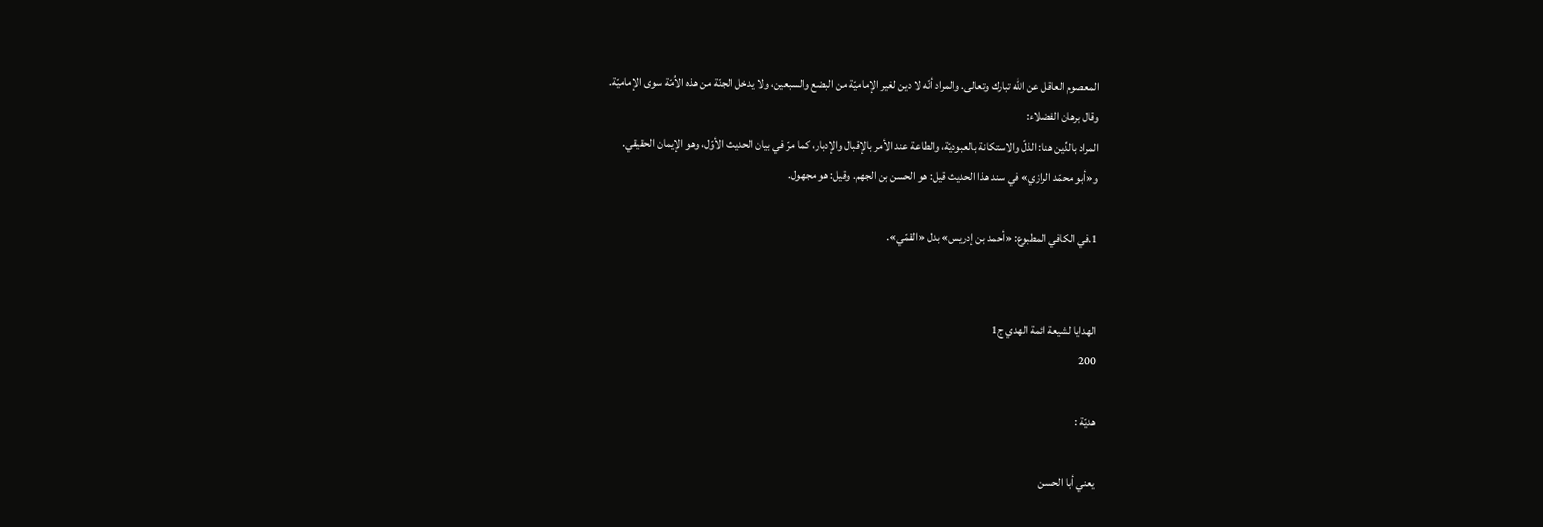المعصوم العاقل عن اللّه تبارك وتعالى. والمراد أنّه لا دين لغير الإماميّة من البضع والسبعين، ولا يدخل الجنّة من هذه الاُمّة سوى الإماميّة.
وقال برهان الفضلاء:
المراد بالدِّين هنا: الذلّ والاستكانة بالعبوديّة، والطاعة عند الأمر بالإقبال والإدبار، كما مرّ في بيان الحديث الأوّل، وهو الإيمان الحقيقي.
و«أبو محمّد الرازي» في سند هذا الحديث قيل: هو الحسن بن الجهم. وقيل: هو مجهول.

1.في الكافي المطبوع: «أحمد بن إدريس» بدل «القمّي».


الهدايا لشيعة ائمة الهدي ج1
200

هديّة :

يعني أبا الحسن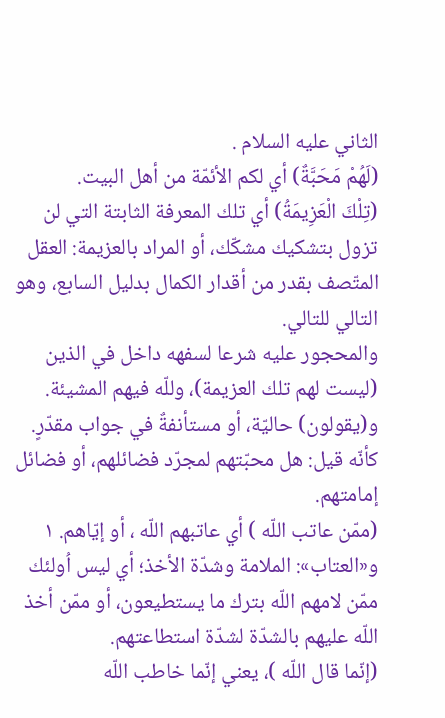الثاني عليه السلام .
(لَهُمْ مَحَبَّةٌ) أي لكم الأئمّة من أهل البيت.
(تِلْكَ الْعَزِيمَةُ) أي تلك المعرفة الثابتة التي لن تزول بتشكيك مشكّك، أو المراد بالعزيمة: العقل المتّصف بقدر من أقدار الكمال بدليل السابع، وهو التالي للتالي.
والمحجور عليه شرعا لسفهه داخل في الذين (ليست لهم تلك العزيمة)، وللّه فيهم المشيئة.
و(يقولون) حاليّة، أو مستأنفةٌ في جواب مقدّرٍ. كأنّه قيل: هل محبّتهم لمجرّد فضائلهم، أو فضائل إمامتهم.
(ممّن عاتب اللّه ) أي عاتبهم اللّه ، أو إيّاهم. ۱
و«العتاب»: الملامة وشدّة الأخذ؛ أي ليس اُولئك ممّن لامهم اللّه بترك ما يستطيعون، أو ممّن أخذ اللّه عليهم بالشدّة لشدّة استطاعتهم.
(إنّما قال اللّه )، يعني إنّما خاطب اللّه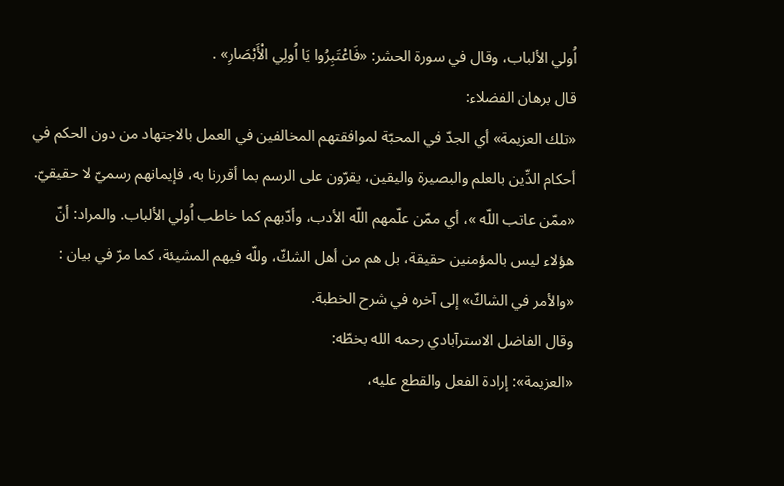اُولي الألباب، وقال في سورة الحشر: «فَاعْتَبِرُوا يَا اُولِي الْأَبْصَارِ» .
قال برهان الفضلاء:
«تلك العزيمة» أي الجدّ في المحبّة لموافقتهم المخالفين في العمل بالاجتهاد من دون الحكم في أحكام الدِّين بالعلم والبصيرة واليقين، يقرّون على الرسم بما أقررنا به، فإيمانهم رسميّ لا حقيقيّ.
«ممّن عاتب اللّه »، أي ممّن علّمهم اللّه الأدب، وأدّبهم كما خاطب اُولي الألباب. والمراد: أنّ هؤلاء ليس بالمؤمنين حقيقة، بل هم من أهل الشكّ، وللّه فيهم المشيئة، كما مرّ في بيان : «والأمر في الشاكّ» إلى آخره في شرح الخطبة.
وقال الفاضل الاسترآبادي رحمه الله بخطّه:
«العزيمة»: إرادة الفعل والقطع عليه،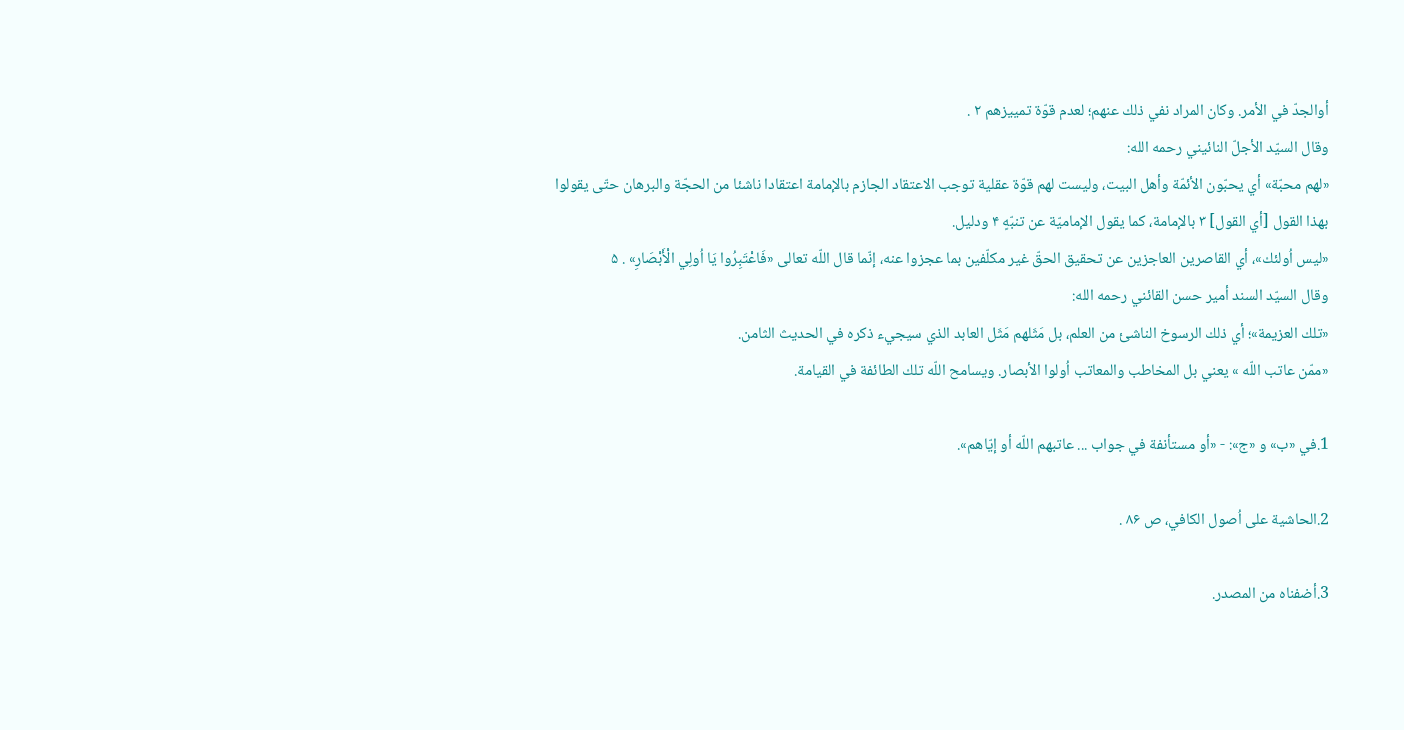أوالجدّ في الأمر. وكان المراد نفي ذلك عنهم؛ لعدم قوّة تمييزهم ۲ .
وقال السيّد الأجلّ النائيني رحمه الله:
«لهم محبّة» أي يحبّون الأئمّة وأهل البيت، وليست لهم قوّة عقلية توجب الاعتقاد الجازم بالإمامة اعتقادا ناشئا من الحجّة والبرهان حتّى يقولوا بهذا القول [أي القول] ۳ بالإمامة، كما يقول الإماميّة عن تنبّهٍ ۴ ودليل.
«ليس اُولئك»، أي القاصرين العاجزين عن تحقيق الحقّ غير مكلّفين بما عجزوا عنه، إنّما قال اللّه تعالى «فَاعْتَبِرُوا يَا اُولِي الْأَبْصَارِ» . ۵
وقال السيّد السند أمير حسن القائني رحمه الله:
«تلك العزيمة»؛ أي ذلك الرسوخ الناشئ من العلم، بل مَثَلهم مَثَل العابد الذي سيجيء ذكره في الحديث الثامن.
«ممّن عاتب اللّه » يعني بل المخاطب والمعاتب اُولوا الأبصار. ويسامح اللّه تلك الطائفة في القيامة.

1.في «ب» و «ج»: - «أو مستأنفة في جواب ... عاتبهم اللّه أو إيّاهم».

2.الحاشية على اُصول الكافي، ص ۸۶ .

3.أضفناه من المصدر.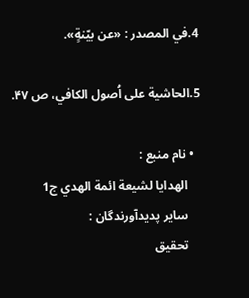4.في المصدر : «عن بيّنةٍ».

5.الحاشية على اُصول الكافي، ص ۴۷.

  • نام منبع :
    الهدايا لشيعة ائمة الهدي ج1
    سایر پدیدآورندگان :
    تحقیق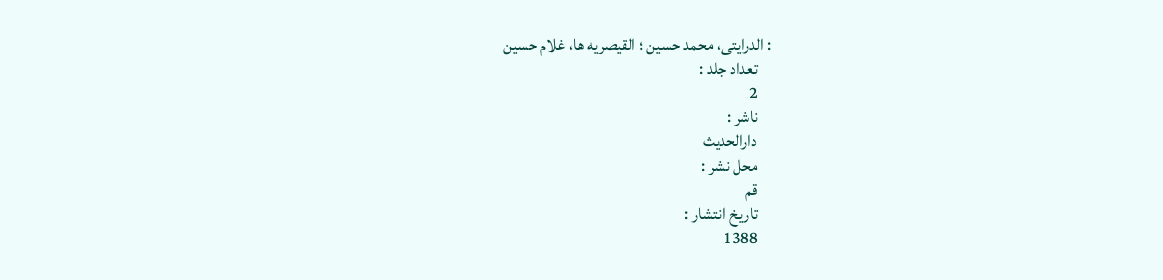: الدرایتی، محمد حسین ؛ القیصریه ها، غلام حسین
    تعداد جلد :
    2
    ناشر :
    دارالحدیث
    محل نشر :
    قم
    تاریخ انتشار :
    1388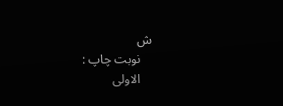ش
    نوبت چاپ :
    الاولی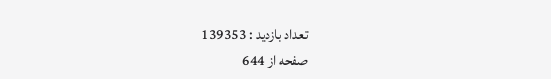تعداد بازدید : 139353
صفحه از 644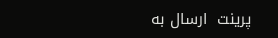پرینت  ارسال به